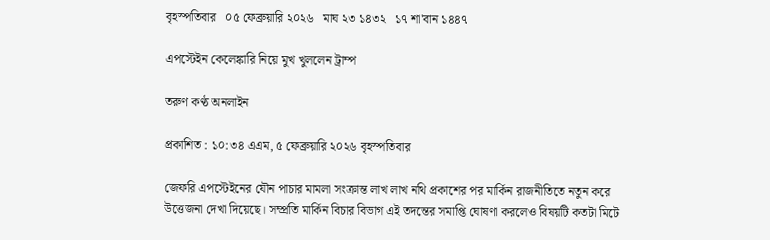বৃহস্পতিবার   ০৫ ফেব্রুয়ারি ২০২৬   মাঘ ২৩ ১৪৩২   ১৭ শা'বান ১৪৪৭

এপস্টেইন কেলেঙ্কারি নিয়ে মুখ খুললেন ট্রাম্প

তরুণ কণ্ঠ অনলাইন

প্রকাশিত : ১০:৩৪ এএম, ৫ ফেব্রুয়ারি ২০২৬ বৃহস্পতিবার

জেফরি এপস্টেইনের যৌন পাচার মামলা সংক্রান্ত লাখ লাখ নথি প্রকাশের পর মার্কিন রাজনীতিতে নতুন করে উত্তেজনা দেখা দিয়েছে। সম্প্রতি মার্কিন বিচার বিভাগ এই তদন্তের সমাপ্তি ঘোষণা করলেও বিষয়টি কতটা মিটে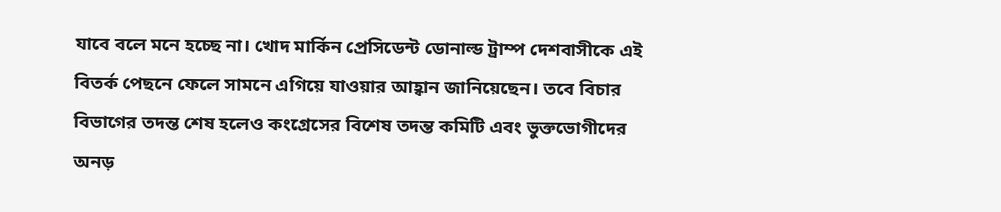যাবে বলে মনে হচ্ছে না। খোদ মার্কিন প্রেসিডেন্ট ডোনাল্ড ট্রাম্প দেশবাসীকে এই বিতর্ক পেছনে ফেলে সামনে এগিয়ে যাওয়ার আহ্বান জানিয়েছেন। তবে বিচার বিভাগের তদন্ত শেষ হলেও কংগ্রেসের বিশেষ তদন্ত কমিটি এবং ভুক্তভোগীদের অনড়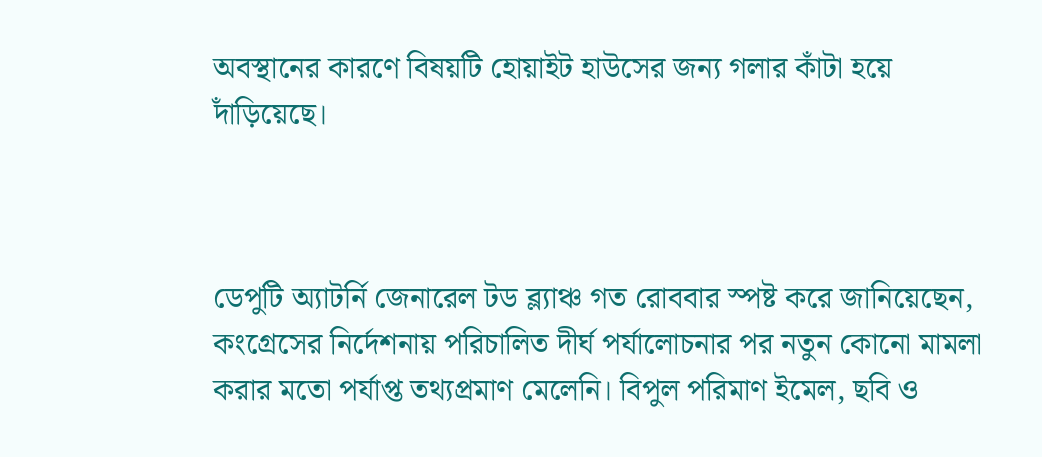অবস্থানের কারণে বিষয়টি হোয়াইট হাউসের জন্য গলার কাঁটা হয়ে দাঁড়িয়েছে।



ডেপুটি অ্যাটর্নি জেনারেল টড ব্ল্যাঞ্চ গত রোববার স্পষ্ট করে জানিয়েছেন, কংগ্রেসের নির্দেশনায় পরিচালিত দীর্ঘ পর্যালোচনার পর নতুন কোনো মামলা করার মতো পর্যাপ্ত তথ্যপ্রমাণ মেলেনি। বিপুল পরিমাণ ইমেল, ছবি ও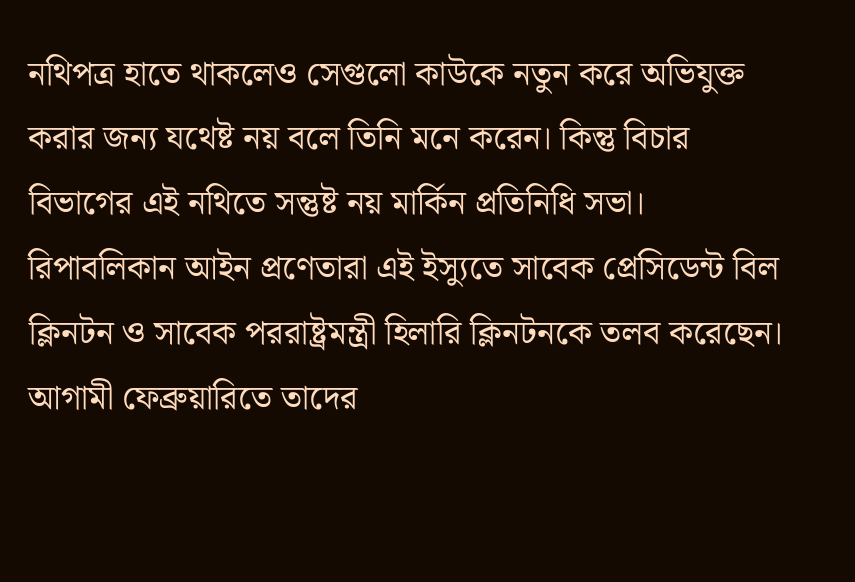নথিপত্র হাতে থাকলেও সেগুলো কাউকে নতুন করে অভিযুক্ত করার জন্য যথেষ্ট নয় বলে তিনি মনে করেন। কিন্তু বিচার বিভাগের এই নথিতে সন্তুষ্ট নয় মার্কিন প্রতিনিধি সভা। রিপাবলিকান আইন প্রণেতারা এই ইস্যুতে সাবেক প্রেসিডেন্ট বিল ক্লিনটন ও সাবেক পররাষ্ট্রমন্ত্রী হিলারি ক্লিনটনকে তলব করেছেন। আগামী ফেব্রুয়ারিতে তাদের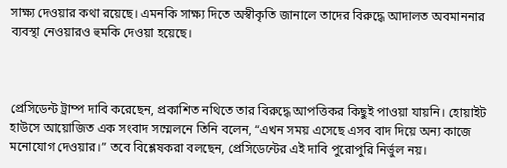সাক্ষ্য দেওয়ার কথা রয়েছে। এমনকি সাক্ষ্য দিতে অস্বীকৃতি জানালে তাদের বিরুদ্ধে আদালত অবমাননার ব্যবস্থা নেওয়ারও হুমকি দেওয়া হয়েছে।



প্রেসিডেন্ট ট্রাম্প দাবি করেছেন, প্রকাশিত নথিতে তার বিরুদ্ধে আপত্তিকর কিছুই পাওয়া যায়নি। হোয়াইট হাউসে আয়োজিত এক সংবাদ সম্মেলনে তিনি বলেন, “এখন সময় এসেছে এসব বাদ দিয়ে অন্য কাজে মনোযোগ দেওয়ার।” তবে বিশ্লেষকরা বলছেন, প্রেসিডেন্টের এই দাবি পুরোপুরি নির্ভুল নয়।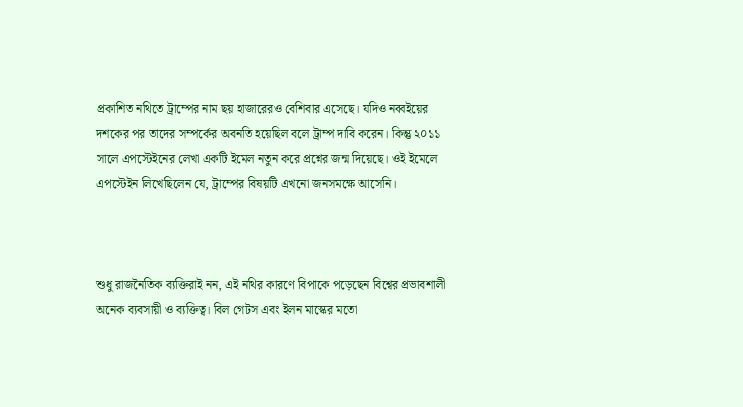প্রকাশিত নথিতে ট্রাম্পের নাম ছয় হাজারেরও বেশিবার এসেছে। যদিও নব্বইয়ের দশকের পর তাদের সম্পর্কের অবনতি হয়েছিল বলে ট্রাম্প দাবি করেন। কিন্তু ২০১১ সালে এপস্টেইনের লেখা একটি ইমেল নতুন করে প্রশ্নের জন্ম দিয়েছে। ওই ইমেলে এপস্টেইন লিখেছিলেন যে, ট্রাম্পের বিষয়টি এখনো জনসমক্ষে আসেনি।



শুধু রাজনৈতিক ব্যক্তিরাই নন, এই নথির কারণে বিপাকে পড়েছেন বিশ্বের প্রভাবশালী অনেক ব্যবসায়ী ও ব্যক্তিত্ব। বিল গেটস এবং ইলন মাস্কের মতো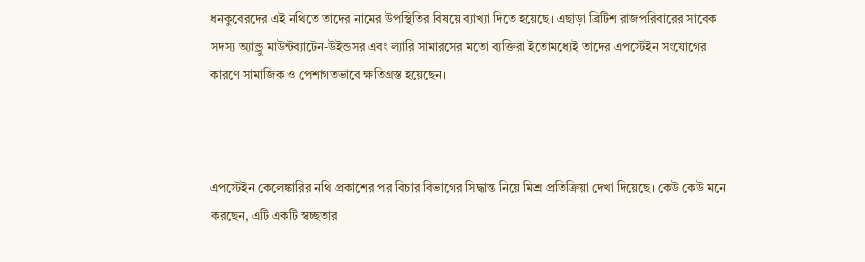ধনকুবেরদের এই নথিতে তাদের নামের উপস্থিতির বিষয়ে ব্যাখ্যা দিতে হয়েছে। এছাড়া ব্রিটিশ রাজপরিবারের সাবেক সদস্য অ্যান্ড্রু মাউন্টব্যাটেন-উইন্ডসর এবং ল্যারি সামারসের মতো ব্যক্তিরা ইতোমধ্যেই তাদের এপস্টেইন সংযোগের কারণে সামাজিক ও পেশাগতভাবে ক্ষতিগ্রস্ত হয়েছেন।



এপস্টেইন কেলেঙ্কারির নথি প্রকাশের পর বিচার বিভাগের সিদ্ধান্ত নিয়ে মিশ্র প্রতিক্রিয়া দেখা দিয়েছে। কেউ কেউ মনে করছেন, এটি একটি স্বচ্ছতার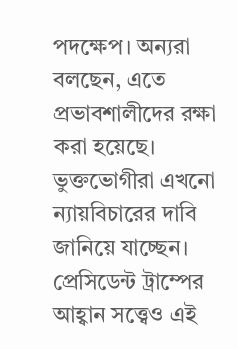পদক্ষেপ। অন্যরা বলছেন, এতে প্রভাবশালীদের রক্ষা করা হয়েছে। ভুক্তভোগীরা এখনো ন্যায়বিচারের দাবি জানিয়ে যাচ্ছেন। প্রেসিডেন্ট ট্রাম্পের আহ্বান সত্ত্বেও এই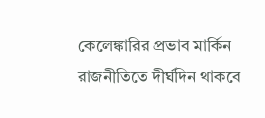কেলেঙ্কারির প্রভাব মার্কিন রাজনীতিতে দীর্ঘদিন থাকবে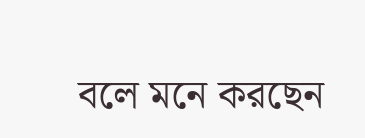বলে মনে করছেন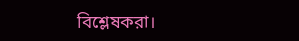বিশ্লেষকরা।